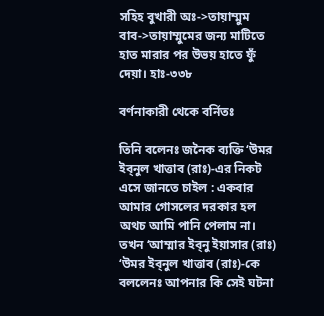সহিহ বুখারী অঃ->তায়াম্মুম বাব->তায়াম্মুমের জন্য মাটিতে হাত মারার পর উভয় হাতে ফুঁ দেয়া। হাঃ-৩৩৮

বর্ণনাকারী থেকে বর্নিতঃ

তিনি বলেনঃ জনৈক ব্যক্তি ‘উমর ইব্‌নুল খাত্তাব (রাঃ)-এর নিকট এসে জানতে চাইল : একবার আমার গোসলের দরকার হল অথচ আমি পানি পেলাম না। তখন ‘আম্মার ইব্‌নু ইয়াসার (রাঃ) ‘উমর ইব্‌নুল খাত্তাব (রাঃ)-কে বললেনঃ আপনার কি সেই ঘটনা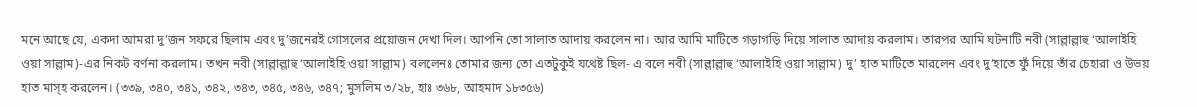মনে আছে যে, একদা আমরা দু’জন সফরে ছিলাম এবং দু’জনেরই গোসলের প্রয়োজন দেখা দিল। আপনি তো সালাত আদায় করলেন না। আর আমি মাটিতে গড়াগড়ি দিয়ে সালাত আদায় করলাম। তারপর আমি ঘটনাটি নবী (সাল্লাল্লাহু ‘আলাইহি ওয়া সাল্লাম)-এর নিকট বর্ণনা করলাম। তখন নবী (সাল্লাল্লাহু ‘আলাইহি ওয়া সাল্লাম) বললেনঃ তোমার জন্য তো এতটুকুই যথেষ্ট ছিল- এ বলে নবী (সাল্লাল্লাহু ‘আলাইহি ওয়া সাল্লাম) দু’ হাত মাটিতে মারলেন এবং দু’হাতে ফুঁ দিয়ে তাঁর চেহারা ও উভয় হাত মাস্‌হ করলেন। (৩৩৯, ৩৪০, ৩৪১, ৩৪২, ৩৪৩, ৩৪৫, ৩৪৬, ৩৪৭; মুসলিম ৩/২৮, হাঃ ৩৬৮, আহমাদ ১৮৩৫৬)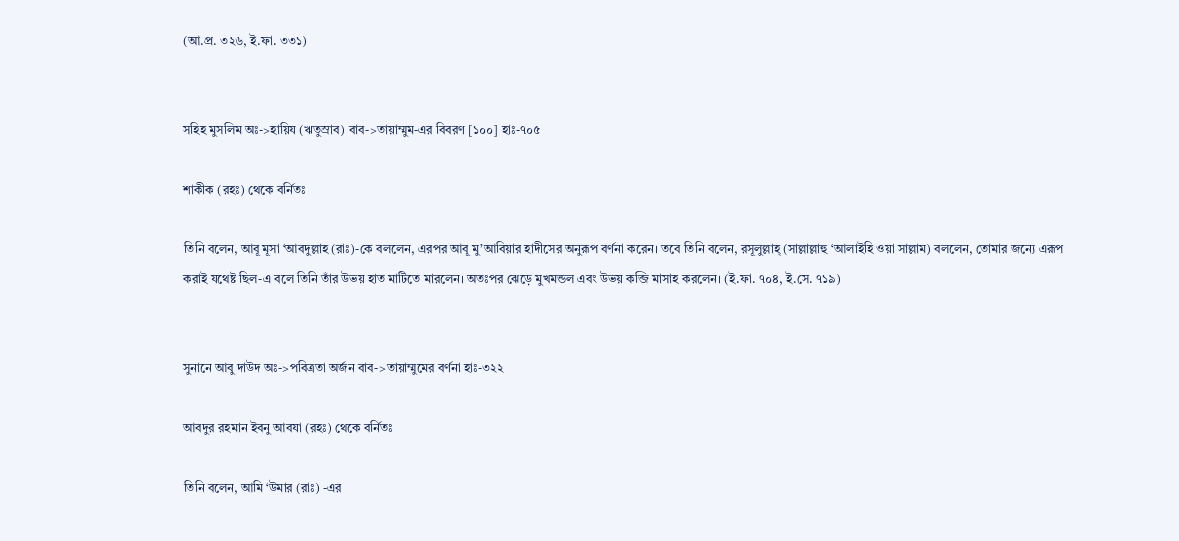(আ.প্র. ৩২৬, ই.ফা. ৩৩১)


সহিহ মুসলিম অঃ->হায়িয (ঋতুস্রাব) বাব->তায়াম্মুম-এর বিবরণ [১০০] হাঃ-৭০৫

শাকীক (রহঃ) থেকে বর্নিতঃ

তিনি বলেন, আবূ মূসা ‘আবদুল্লাহ (রাঃ)-কে বললেন, এরপর আবূ মু’আবিয়ার হাদীসের অনুরূপ বর্ণনা করেন। তবে তিনি বলেন, রসূলুল্লাহ্‌ (সাল্লাল্লাহু ‘আলাইহি ওয়া সাল্লাম) বললেন, তোমার জন্যে এরূপ করাই যথেষ্ট ছিল-এ বলে তিনি তাঁর উভয় হাত মাটিতে মারলেন। অতঃপর ঝেড়ে মুখমন্ডল এবং উভয় কব্জি মাসাহ করলেন। (ই.ফা. ৭০৪, ই.সে. ৭১৯)


সুনানে আবু দাউদ অঃ->পবিত্রতা অর্জন বাব->তায়াম্মুমের বর্ণনা হাঃ-৩২২

আবদুর রহমান ইবনু আবযা (রহঃ) থেকে বর্নিতঃ

তিনি বলেন, আমি ‘উমার (রাঃ) -এর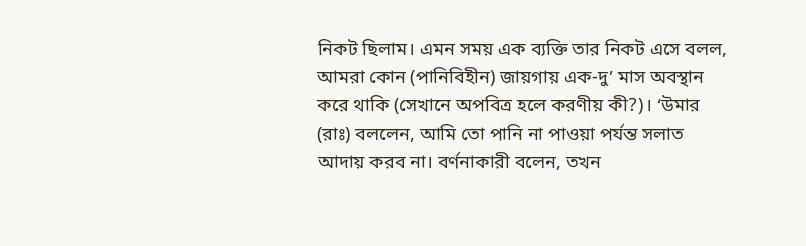নিকট ছিলাম। এমন সময় এক ব্যক্তি তার নিকট এসে বলল, আমরা কোন (পানিবিহীন) জায়গায় এক-দু’ মাস অবস্থান করে থাকি (সেখানে অপবিত্র হলে করণীয় কী?)। ‘উমার (রাঃ) বললেন, আমি তো পানি না পাওয়া পর্যন্ত সলাত আদায় করব না। বর্ণনাকারী বলেন, তখন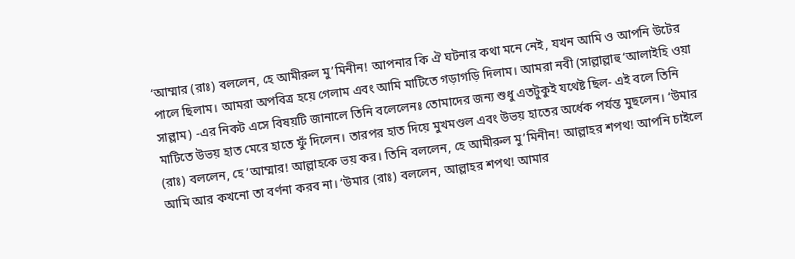‘আম্মার (রাঃ) বললেন, হে আমীরুল মু’মিনীন! আপনার কি ঐ ঘটনার কথা মনে নেই, যখন আমি ও আপনি উটের পালে ছিলাম। আমরা অপবিত্র হয়ে গেলাম এবং আমি মাটিতে গড়াগড়ি দিলাম। আমরা নবী (সাল্লাল্লাহু ‘আলাইহি ওয়া সাল্লাম) -এর নিকট এসে বিষয়টি জানালে তিনি বলেলেনঃ তোমাদের জন্য শুধু এতটুকুই যথেষ্ট ছিল- এই বলে তিনি মাটিতে উভয় হাত মেরে হাতে ফুঁ দিলেন। তারপর হাত দিয়ে মুখমণ্ডল এবং উভয় হাতের অর্ধেক পর্যন্ত মুছলেন। ‘উমার (রাঃ) বললেন, হে ‘আম্মার! আল্লাহকে ভয় কর। তিনি বললেন, হে আমীরুল মু’মিনীন! আল্লাহর শপথ! আপনি চাইলে আমি আর কখনো তা বর্ণনা করব না। ‘উমার (রাঃ) বললেন, আল্লাহর শপথ! আমার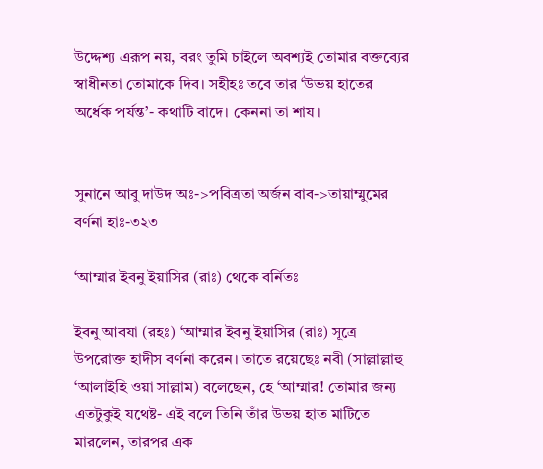উদ্দেশ্য এরূপ নয়, বরং তুমি চাইলে অবশ্যই তোমার বক্তব্যের স্বাধীনতা তোমাকে দিব। সহীহঃ তবে তার ‘উভয় হাতের অর্ধেক পর্যন্ত’- কথাটি বাদে। কেননা তা শায।


সুনানে আবু দাউদ অঃ->পবিত্রতা অর্জন বাব->তায়াম্মুমের বর্ণনা হাঃ-৩২৩

‘আম্মার ইবনু ইয়াসির (রাঃ) থেকে বর্নিতঃ

ইবনু আবযা (রহঃ) ‘আম্মার ইবনু ইয়াসির (রাঃ) সূত্রে উপরোক্ত হাদীস বর্ণনা করেন। তাতে রয়েছেঃ নবী (সাল্লাল্লাহু ‘আলাইহি ওয়া সাল্লাম) বলেছেন, হে ‘আম্মার! তোমার জন্য এতটুকুই যথেষ্ট- এই বলে তিনি তাঁর উভয় হাত মাটিতে মারলেন, তারপর এক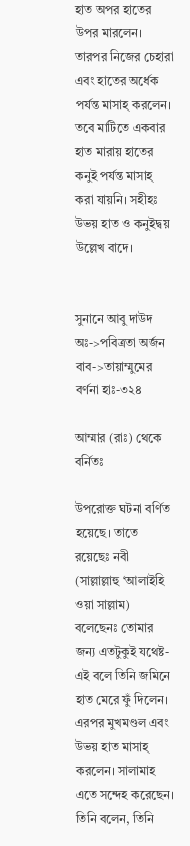হাত অপর হাতের উপর মারলেন। তারপর নিজের চেহারা এবং হাতের অর্ধেক পর্যন্ত মাসাহ্ করলেন। তবে মাটিতে একবার হাত মারায় হাতের কনুই পর্যন্ত মাসাহ্ করা যায়নি। সহীহঃ উভয় হাত ও কনুইদ্বয় উল্লেখ বাদে।


সুনানে আবু দাউদ অঃ->পবিত্রতা অর্জন বাব->তায়াম্মুমের বর্ণনা হাঃ-৩২৪

আম্মার (রাঃ) থেকে বর্নিতঃ

উপরোক্ত ঘটনা বর্ণিত হয়েছে। তাতে রয়েছেঃ নবী (সাল্লাল্লাহু ‘আলাইহি ওয়া সাল্লাম) বলেছেনঃ তোমার জন্য এতটুকুই যথেষ্ট- এই বলে তিনি জমিনে হাত মেরে ফুঁ দিলেন। এরপর মুখমণ্ডল এবং উভয় হাত মাসাহ্ করলেন। সালামাহ এতে সন্দেহ করেছেন। তিনি বলেন, তিনি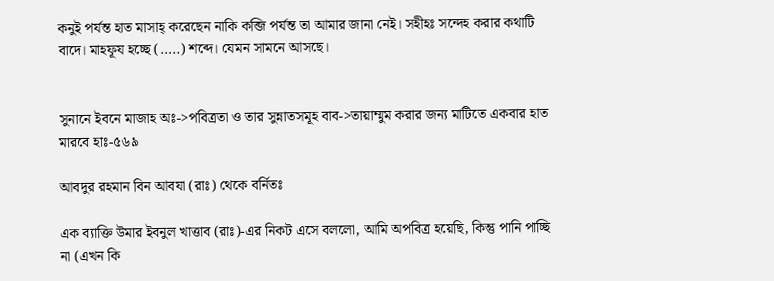কনুই পর্যন্ত হাত মাসাহ্ করেছেন নাকি কব্জি পর্যন্ত তা আমার জানা নেই। সহীহঃ সন্দেহ করার কথাটি বাদে। মাহফূয হচ্ছে (…..) শব্দে। যেমন সামনে আসছে।


সুনানে ইবনে মাজাহ অঃ->পবিত্রতা ও তার সুন্নাতসমূহ বাব->তায়াম্মুম করার জন্য মাটিতে একবার হাত মারবে হাঃ-৫৬৯

আবদুর রহমান বিন আবযা (রাঃ) থেকে বর্নিতঃ

এক ব্যাক্তি উমার ইবনুল খাত্তাব (রাঃ)-এর নিকট এসে বললো, আমি অপবিত্র হয়েছি, কিন্তু পানি পাচ্ছি না (এখন কি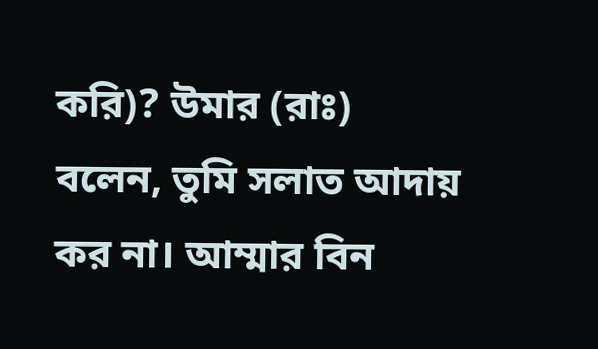করি)? উমার (রাঃ) বলেন, তুমি সলাত আদায় কর না। আম্মার বিন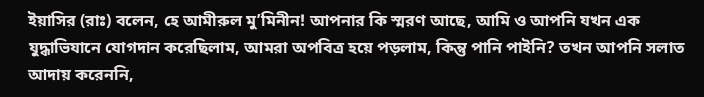ইয়াসির (রাঃ) বলেন, হে আমীরুল মু’মিনীন! আপনার কি স্মরণ আছে, আমি ও আপনি যখন এক যুদ্ধাভিযানে যোগদান করেছিলাম, আমরা অপবিত্র হয়ে পড়লাম, কিন্তু পানি পাইনি? তখন আপনি সলাত আদায় করেননি,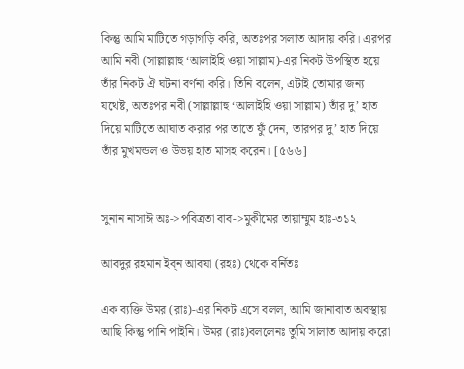কিন্তু আমি মাটিতে গড়াগড়ি করি, অতঃপর সলাত আদায় করি। এরপর আমি নবী (সাল্লাল্লাহু ‘আলাইহি ওয়া সাল্লাম)-এর নিকট উপস্থিত হয়ে তাঁর নিকট ঐ ঘটনা বর্ণনা করি। তিনি বলেন, এটাই তোমার জন্য যথেষ্ট, অতঃপর নবী (সাল্লাল্লাহু ‘আলাইহি ওয়া সাল্লাম) তাঁর দু’ হাত দিয়ে মাটিতে আঘাত করার পর তাতে ফুঁ দেন, তারপর দু’ হাত দিয়ে তাঁর মুখমন্ডল ও উভয় হাত মাসহ করেন। [৫৬৬]


সুনান নাসাঈ অঃ->পবিত্রতা বাব->মুকীমের তায়াম্মুম হাঃ-৩১২

আবদুর রহমান ইব্‌ন আবযা (রহঃ) থেকে বর্নিতঃ

এক ব্যক্তি উমর (রাঃ)-এর নিকট এসে বলল, আমি জানাবাত অবস্থায় আছি কিন্তু পানি পাইনি। উমর (রাঃ)বললেনঃ তুমি সালাত আদায় করো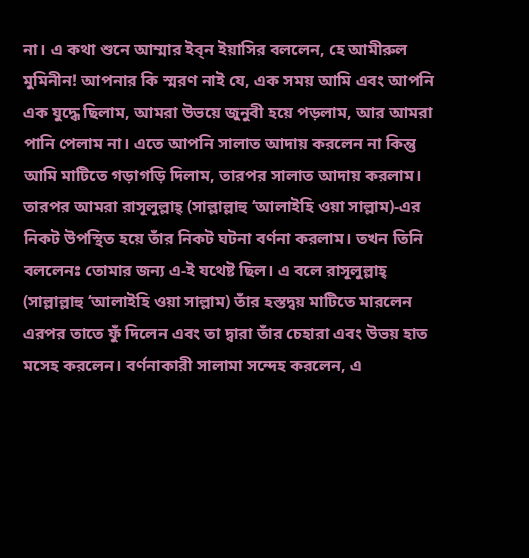না। এ কথা শুনে আম্মার ইব্‌ন ইয়াসির বললেন, হে আমীরুল মুমিনীন! আপনার কি স্মরণ নাই যে, এক সময় আমি এবং আপনি এক যুদ্ধে ছিলাম, আমরা উভয়ে জুনুবী হয়ে পড়লাম, আর আমরা পানি পেলাম না। এতে আপনি সালাত আদায় করলেন না কিন্তু আমি মাটিতে গড়াগড়ি দিলাম, তারপর সালাত আদায় করলাম। তারপর আমরা রাসূলুল্লাহ্ (সাল্লাল্লাহু ‘আলাইহি ওয়া সাল্লাম)-এর নিকট উপস্থিত হয়ে তাঁর নিকট ঘটনা বর্ণনা করলাম। তখন তিনি বললেনঃ তোমার জন্য এ-ই যথেষ্ট ছিল। এ বলে রাসূলুল্লাহ্ (সাল্লাল্লাহু ‘আলাইহি ওয়া সাল্লাম) তাঁর হস্তদ্বয় মাটিতে মারলেন এরপর তাতে ফুঁ দিলেন এবং তা দ্বারা তাঁর চেহারা এবং উভয় হাত মসেহ করলেন। বর্ণনাকারী সালামা সন্দেহ করলেন, এ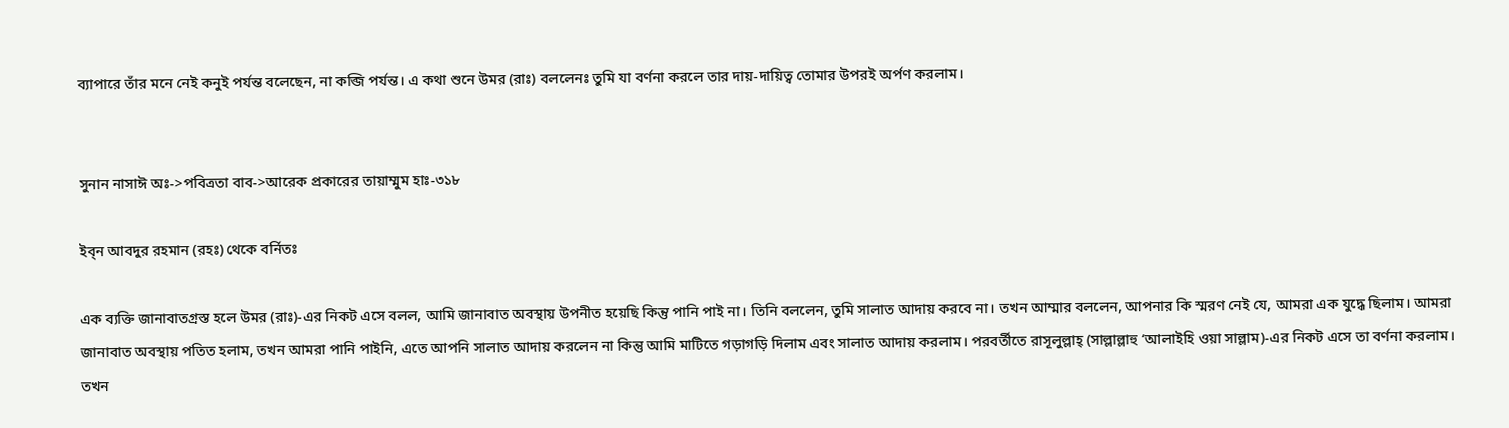ব্যাপারে তাঁর মনে নেই কনুই পর্যন্ত বলেছেন, না কব্জি পর্যন্ত। এ কথা শুনে উমর (রাঃ) বললেনঃ তুমি যা বর্ণনা করলে তার দায়-দায়িত্ব তোমার উপরই অর্পণ করলাম।


সুনান নাসাঈ অঃ->পবিত্রতা বাব->আরেক প্রকারের তায়াম্মুম হাঃ-৩১৮

ইব্‌ন আবদুর রহমান (রহঃ) থেকে বর্নিতঃ

এক ব্যক্তি জানাবাতগ্রস্ত হলে উমর (রাঃ)-এর নিকট এসে বলল, আমি জানাবাত অবস্থায় উপনীত হয়েছি কিন্তু পানি পাই না। তিনি বললেন, তুমি সালাত আদায় করবে না। তখন আম্মার বললেন, আপনার কি স্মরণ নেই যে, আমরা এক যুদ্ধে ছিলাম। আমরা জানাবাত অবস্থায় পতিত হলাম, তখন আমরা পানি পাইনি, এতে আপনি সালাত আদায় করলেন না কিন্তু আমি মাটিতে গড়াগড়ি দিলাম এবং সালাত আদায় করলাম। পরবর্তীতে রাসূলুল্লাহ্ (সাল্লাল্লাহু ‘আলাইহি ওয়া সাল্লাম)-এর নিকট এসে তা বর্ণনা করলাম। তখন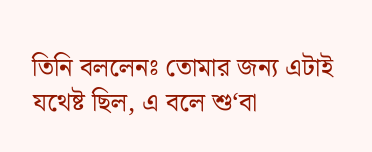তিনি বললেনঃ তোমার জন্য এটাই যথেষ্ট ছিল, এ বলে শু‘বা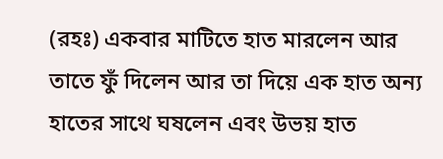(রহঃ) একবার মাটিতে হাত মারলেন আর তাতে ফুঁ দিলেন আর তা দিয়ে এক হাত অন্য হাতের সাথে ঘষলেন এবং উভয় হাত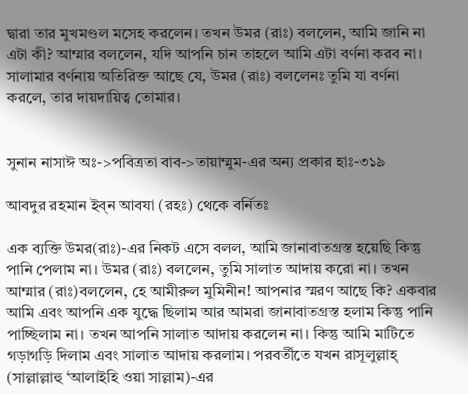দ্বারা তার মুখমণ্ডল মসেহ করলেন। তখন উমর (রাঃ) বললেন, আমি জানি না এটা কী? আম্মার বললেন, যদি আপনি চান তাহলে আমি এটা বর্ণনা করব না। সালামার বর্ণনায় অতিরিক্ত আছে যে, উমর (রাঃ) বললেনঃ তুমি যা বর্ণনা করলে, তার দায়দায়িত্ব তোমার।


সুনান নাসাঈ অঃ->পবিত্রতা বাব->তায়াম্মুম-এর অন্য প্রকার হাঃ-৩১৯

আবদুর রহমান ইব্‌ন আবযা (রহঃ) থেকে বর্নিতঃ

এক ব্যক্তি উমর(রাঃ)-এর নিকট এসে বলল, আমি জানাবাতগ্রস্ত হয়েছি কিন্তু পানি পেলাম না। উমর (রাঃ) বললেন, তুমি সালাত আদায় করো না। তখন আম্মার (রাঃ)বললেন, হে আমীরুল মুমিনীন! আপনার স্মরণ আছে কি? একবার আমি এবং আপনি এক যুদ্ধে ছিলাম আর আমরা জানাবাতগ্রস্ত হলাম কিন্তু পানি পাচ্ছিলাম না। তখন আপনি সালাত আদায় করলেন না। কিন্তু আমি মাটিতে গড়াগড়ি দিলাম এবং সালাত আদায় করলাম। পরবর্তীতে যখন রাসূলুল্লাহ্ (সাল্লাল্লাহু ‘আলাইহি ওয়া সাল্লাম)-এর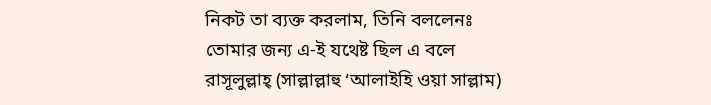নিকট তা ব্যক্ত করলাম, তিনি বললেনঃ তোমার জন্য এ-ই যথেষ্ট ছিল এ বলে রাসূলুল্লাহ্ (সাল্লাল্লাহু ‘আলাইহি ওয়া সাল্লাম)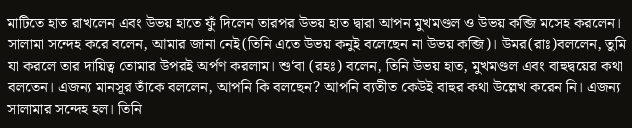মাটিতে হাত রাখলেন এবং উভয় হাতে ফুঁ দিলেন তারপর উভয় হাত দ্বারা আপন মুখমণ্ডল ও উভয় কব্জি মসেহ করলেন। সালামা সন্দেহ করে বলেন, আমার জানা নেই(তিনি এতে উভয় কনুই বলেছেন না উভয় কব্জি)। উমর(রাঃ)বললেন, তুমি যা করলে তার দায়িত্ব তোমার উপরই অর্পণ করলাম। শু‘বা (রহঃ) বলেন, তিনি উভয় হাত, মুখমণ্ডল এবং বাহুদ্বয়ের কথা বলতেন। এজন্য মানসূর তাঁকে বললেন, আপনি কি বলছেন? আপনি ব্যতীত কেউই বাহুর কথা উল্লেখ করেন নি। এজন্য সালামার সন্দেহ হল। তিনি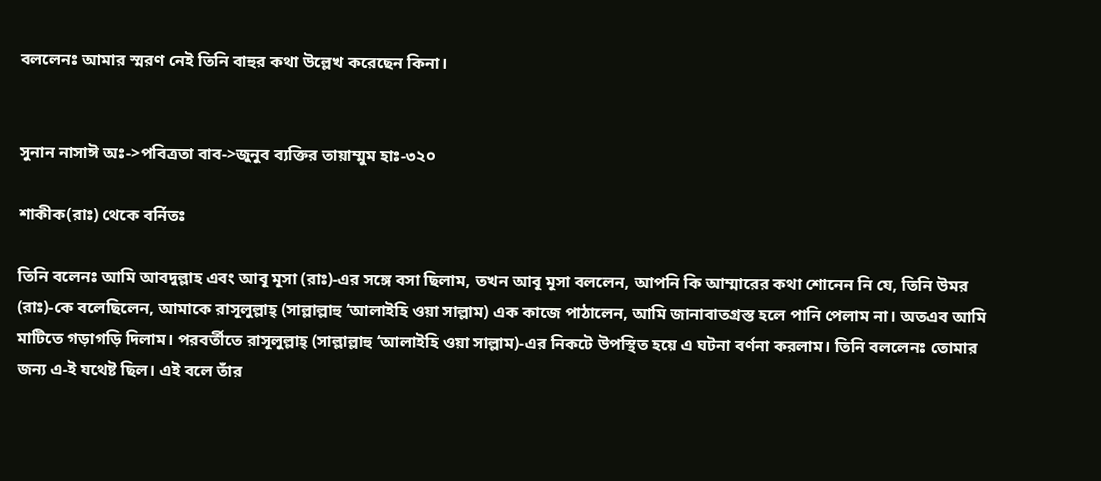বললেনঃ আমার স্মরণ নেই তিনি বাহুর কথা উল্লেখ করেছেন কিনা।


সুনান নাসাঈ অঃ->পবিত্রতা বাব->জুনুব ব্যক্তির তায়াম্মুম হাঃ-৩২০

শাকীক(রাঃ) থেকে বর্নিতঃ

তিনি বলেনঃ আমি আবদুল্লাহ এবং আবূ মূসা (রাঃ)-এর সঙ্গে বসা ছিলাম, তখন আবূ মূসা বললেন, আপনি কি আম্মারের কথা শোনেন নি যে, তিনি উমর (রাঃ)-কে বলেছিলেন, আমাকে রাসূলুল্লাহ্ (সাল্লাল্লাহু ‘আলাইহি ওয়া সাল্লাম) এক কাজে পাঠালেন, আমি জানাবাতগ্রস্ত হলে পানি পেলাম না। অতএব আমি মাটিতে গড়াগড়ি দিলাম। পরবর্তীতে রাসূলুল্লাহ্ (সাল্লাল্লাহু ‘আলাইহি ওয়া সাল্লাম)-এর নিকটে উপস্থিত হয়ে এ ঘটনা বর্ণনা করলাম। তিনি বললেনঃ তোমার জন্য এ-ই যথেষ্ট ছিল। এই বলে তাঁর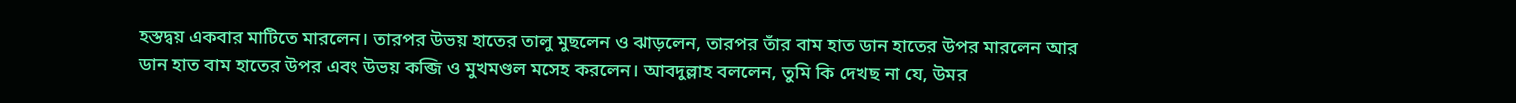হস্তদ্বয় একবার মাটিতে মারলেন। তারপর উভয় হাতের তালু মুছলেন ও ঝাড়লেন, তারপর তাঁর বাম হাত ডান হাতের উপর মারলেন আর ডান হাত বাম হাতের উপর এবং উভয় কব্জি ও মুখমণ্ডল মসেহ করলেন। আবদুল্লাহ বললেন, তুমি কি দেখছ না যে, উমর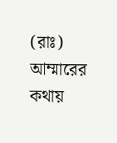(রাঃ) আম্মারের কথায়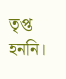তৃপ্ত হননি।